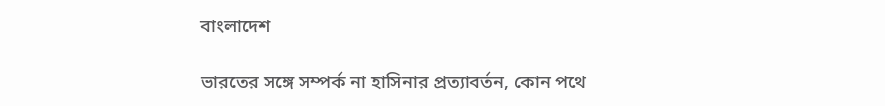বাংলাদেশ

ভারতের সঙ্গে সম্পর্ক না হাসিনার প্রত্যাবর্তন, কোন পথে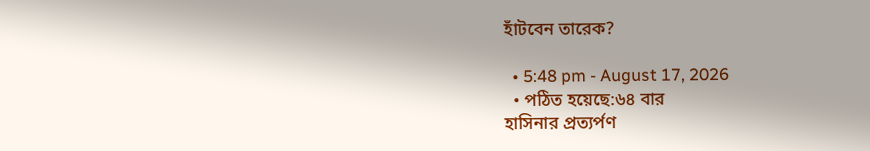হাঁটবেন তারেক?

  • 5:48 pm - August 17, 2026
  • পঠিত হয়েছে:৬৪ বার
হাসিনার প্রত্যর্পণ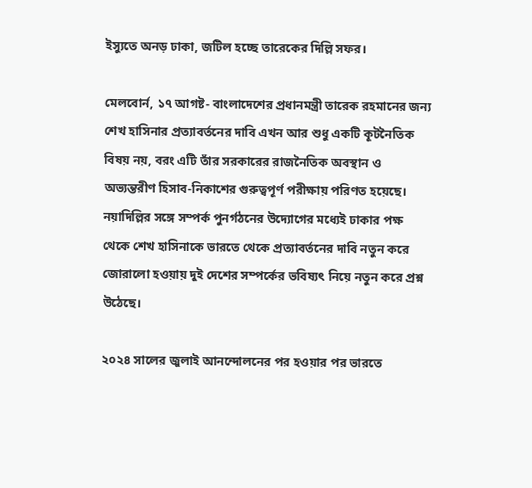ইস্যুতে অনড় ঢাকা, জটিল হচ্ছে তারেকের দিল্লি সফর।

মেলবোর্ন, ১৭ আগষ্ট- বাংলাদেশের প্রধানমন্ত্রী তারেক রহমানের জন্য শেখ হাসিনার প্রত্যাবর্তনের দাবি এখন আর শুধু একটি কূটনৈতিক বিষয় নয়, বরং এটি তাঁর সরকারের রাজনৈতিক অবস্থান ও অভ্যন্তরীণ হিসাব-নিকাশের গুরুত্বপূর্ণ পরীক্ষায় পরিণত হয়েছে। নয়াদিল্লির সঙ্গে সম্পর্ক পুনর্গঠনের উদ্যোগের মধ্যেই ঢাকার পক্ষ থেকে শেখ হাসিনাকে ভারতে থেকে প্রত্যাবর্তনের দাবি নতুন করে জোরালো হওয়ায় দুই দেশের সম্পর্কের ভবিষ্যৎ নিয়ে নতুন করে প্রশ্ন উঠেছে।

২০২৪ সালের জুলাই আনন্দোলনের পর হওয়ার পর ভারতে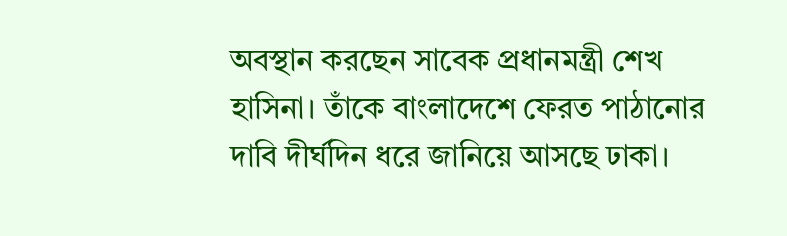অবস্থান করছেন সাবেক প্রধানমন্ত্রী শেখ হাসিনা। তাঁকে বাংলাদেশে ফেরত পাঠানোর দাবি দীর্ঘদিন ধরে জানিয়ে আসছে ঢাকা।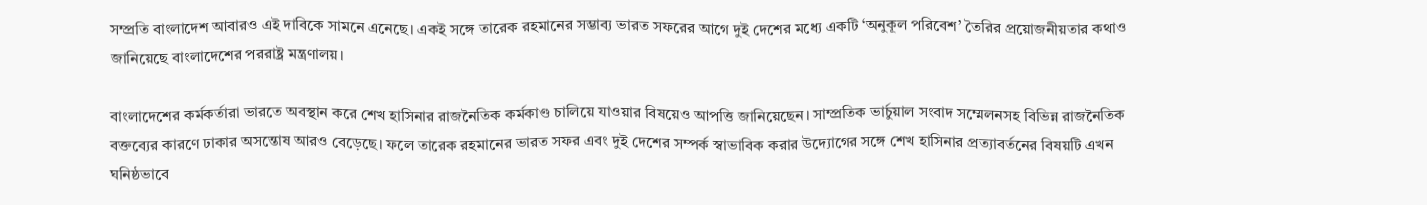সম্প্রতি বাংলাদেশ আবারও এই দাবিকে সামনে এনেছে। একই সঙ্গে তারেক রহমানের সম্ভাব্য ভারত সফরের আগে দুই দেশের মধ্যে একটি ‘অনুকূল পরিবেশ’ তৈরির প্রয়োজনীয়তার কথাও জানিয়েছে বাংলাদেশের পররাষ্ট্র মন্ত্রণালয়।

বাংলাদেশের কর্মকর্তারা ভারতে অবস্থান করে শেখ হাসিনার রাজনৈতিক কর্মকাণ্ড চালিয়ে যাওয়ার বিষয়েও আপত্তি জানিয়েছেন। সাম্প্রতিক ভার্চুয়াল সংবাদ সম্মেলনসহ বিভিন্ন রাজনৈতিক বক্তব্যের কারণে ঢাকার অসন্তোষ আরও বেড়েছে। ফলে তারেক রহমানের ভারত সফর এবং দুই দেশের সম্পর্ক স্বাভাবিক করার উদ্যোগের সঙ্গে শেখ হাসিনার প্রত্যাবর্তনের বিষয়টি এখন ঘনিষ্ঠভাবে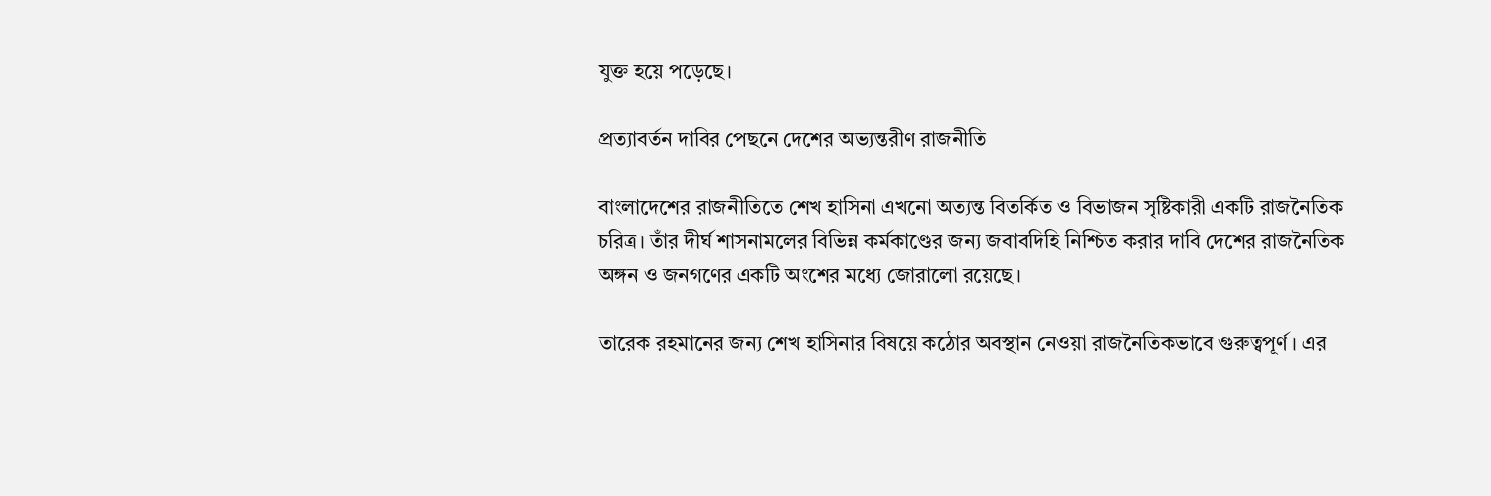যুক্ত হয়ে পড়েছে।

প্রত্যাবর্তন দাবির পেছনে দেশের অভ্যন্তরীণ রাজনীতি

বাংলাদেশের রাজনীতিতে শেখ হাসিনা এখনো অত্যন্ত বিতর্কিত ও বিভাজন সৃষ্টিকারী একটি রাজনৈতিক চরিত্র। তাঁর দীর্ঘ শাসনামলের বিভিন্ন কর্মকাণ্ডের জন্য জবাবদিহি নিশ্চিত করার দাবি দেশের রাজনৈতিক অঙ্গন ও জনগণের একটি অংশের মধ্যে জোরালো রয়েছে।

তারেক রহমানের জন্য শেখ হাসিনার বিষয়ে কঠোর অবস্থান নেওয়া রাজনৈতিকভাবে গুরুত্বপূর্ণ। এর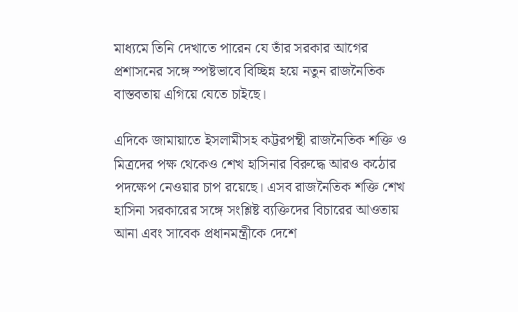মাধ্যমে তিনি দেখাতে পারেন যে তাঁর সরকার আগের প্রশাসনের সঙ্গে স্পষ্টভাবে বিচ্ছিন্ন হয়ে নতুন রাজনৈতিক বাস্তবতায় এগিয়ে যেতে চাইছে।

এদিকে জামায়াতে ইসলামীসহ কট্টরপন্থী রাজনৈতিক শক্তি ও মিত্রদের পক্ষ থেকেও শেখ হাসিনার বিরুদ্ধে আরও কঠোর পদক্ষেপ নেওয়ার চাপ রয়েছে। এসব রাজনৈতিক শক্তি শেখ হাসিনা সরকারের সঙ্গে সংশ্লিষ্ট ব্যক্তিদের বিচারের আওতায় আনা এবং সাবেক প্রধানমন্ত্রীকে দেশে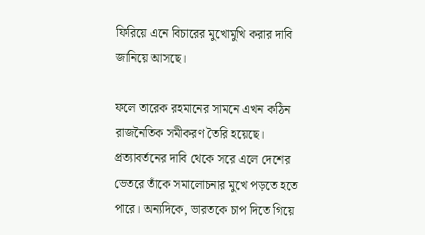ফিরিয়ে এনে বিচারের মুখোমুখি করার দাবি জানিয়ে আসছে।

ফলে তারেক রহমানের সামনে এখন কঠিন রাজনৈতিক সমীকরণ তৈরি হয়েছে। প্রত্যাবর্তনের দাবি থেকে সরে এলে দেশের ভেতরে তাঁকে সমালোচনার মুখে পড়তে হতে পারে। অন্যদিকে, ভারতকে চাপ দিতে গিয়ে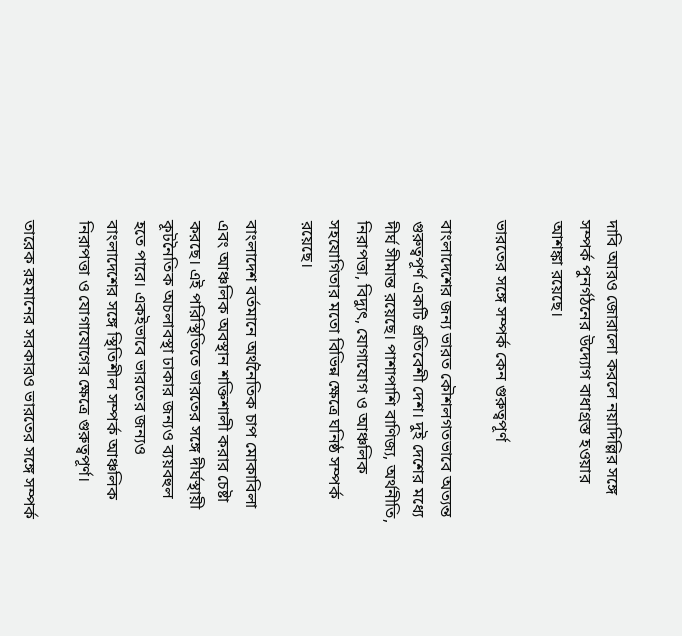দাবি আরও জোরালো করলে নয়াদিল্লির সঙ্গে সম্পর্ক পুনর্গঠনের উদ্যোগ বাধাগ্রস্ত হওয়ার আশঙ্কা রয়েছে।

ভারতের সঙ্গে সম্পর্ক কেন গুরুত্বপূর্ণ

বাংলাদেশের জন্য ভারত কৌশলগতভাবে অত্যন্ত গুরুত্বপূর্ণ একটি প্রতিবেশী দেশ। দুই দেশের মধ্যে দীর্ঘ সীমান্ত রয়েছে। পাশাপাশি বাণিজ্য, অর্থনীতি, নিরাপত্তা, বিদ্যুৎ, যোগাযোগ ও আঞ্চলিক সহযোগিতার মতো বিভিন্ন ক্ষেত্রে ঘনিষ্ঠ সম্পর্ক রয়েছে।

বাংলাদেশ বর্তমানে অর্থনৈতিক চাপ মোকাবিলা এবং আঞ্চলিক অবস্থান শক্তিশালী করার চেষ্টা করছে। এই পরিস্থিতিতে ভারতের সঙ্গে দীর্ঘস্থায়ী কূটনৈতিক অচলাবস্থা ঢাকার জন্যও ব্যয়বহুল হতে পারে। একইভাবে ভারতের জন্যও বাংলাদেশের সঙ্গে স্থিতিশীল সম্পর্ক আঞ্চলিক নিরাপত্তা ও যোগাযোগের ক্ষেত্রে গুরুত্বপূর্ণ।

তারেক রহমানের সরকারও ভারতের সঙ্গে সম্পর্ক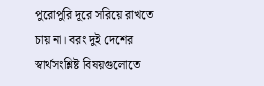পুরোপুরি দূরে সরিয়ে রাখতে চায় না। বরং দুই দেশের স্বার্থসংশ্লিষ্ট বিষয়গুলোতে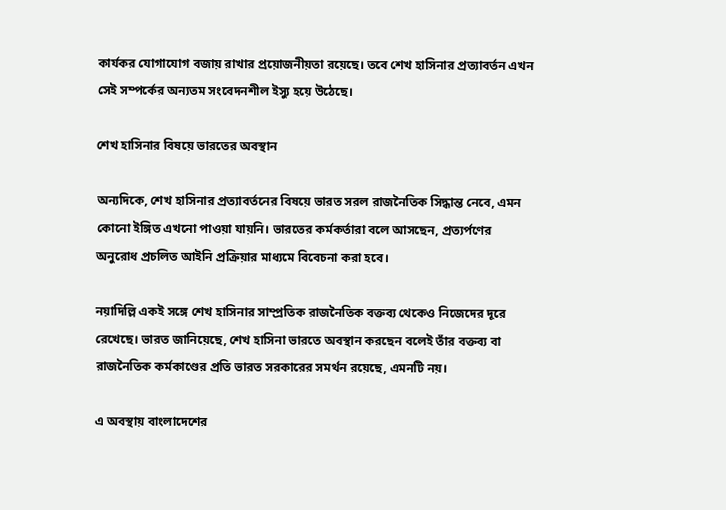কার্যকর যোগাযোগ বজায় রাখার প্রয়োজনীয়তা রয়েছে। তবে শেখ হাসিনার প্রত্যাবর্তন এখন সেই সম্পর্কের অন্যতম সংবেদনশীল ইস্যু হয়ে উঠেছে।

শেখ হাসিনার বিষয়ে ভারতের অবস্থান

অন্যদিকে, শেখ হাসিনার প্রত্যাবর্তনের বিষয়ে ভারত সরল রাজনৈতিক সিদ্ধান্ত নেবে, এমন কোনো ইঙ্গিত এখনো পাওয়া যায়নি। ভারতের কর্মকর্তারা বলে আসছেন, প্রত্যর্পণের অনুরোধ প্রচলিত আইনি প্রক্রিয়ার মাধ্যমে বিবেচনা করা হবে।

নয়াদিল্লি একই সঙ্গে শেখ হাসিনার সাম্প্রতিক রাজনৈতিক বক্তব্য থেকেও নিজেদের দূরে রেখেছে। ভারত জানিয়েছে, শেখ হাসিনা ভারতে অবস্থান করছেন বলেই তাঁর বক্তব্য বা রাজনৈতিক কর্মকাণ্ডের প্রতি ভারত সরকারের সমর্থন রয়েছে, এমনটি নয়।

এ অবস্থায় বাংলাদেশের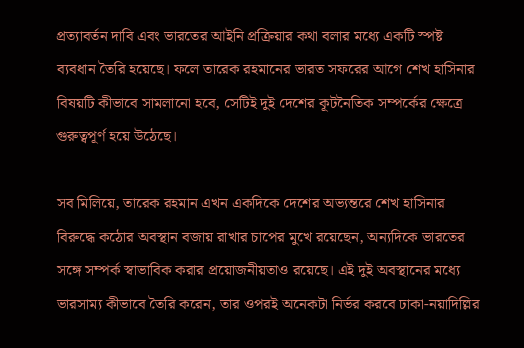প্রত্যাবর্তন দাবি এবং ভারতের আইনি প্রক্রিয়ার কথা বলার মধ্যে একটি স্পষ্ট ব্যবধান তৈরি হয়েছে। ফলে তারেক রহমানের ভারত সফরের আগে শেখ হাসিনার বিষয়টি কীভাবে সামলানো হবে, সেটিই দুই দেশের কূটনৈতিক সম্পর্কের ক্ষেত্রে গুরুত্বপূর্ণ হয়ে উঠেছে।

সব মিলিয়ে, তারেক রহমান এখন একদিকে দেশের অভ্যন্তরে শেখ হাসিনার বিরুদ্ধে কঠোর অবস্থান বজায় রাখার চাপের মুখে রয়েছেন, অন্যদিকে ভারতের সঙ্গে সম্পর্ক স্বাভাবিক করার প্রয়োজনীয়তাও রয়েছে। এই দুই অবস্থানের মধ্যে ভারসাম্য কীভাবে তৈরি করেন, তার ওপরই অনেকটা নির্ভর করবে ঢাকা-নয়াদিল্লির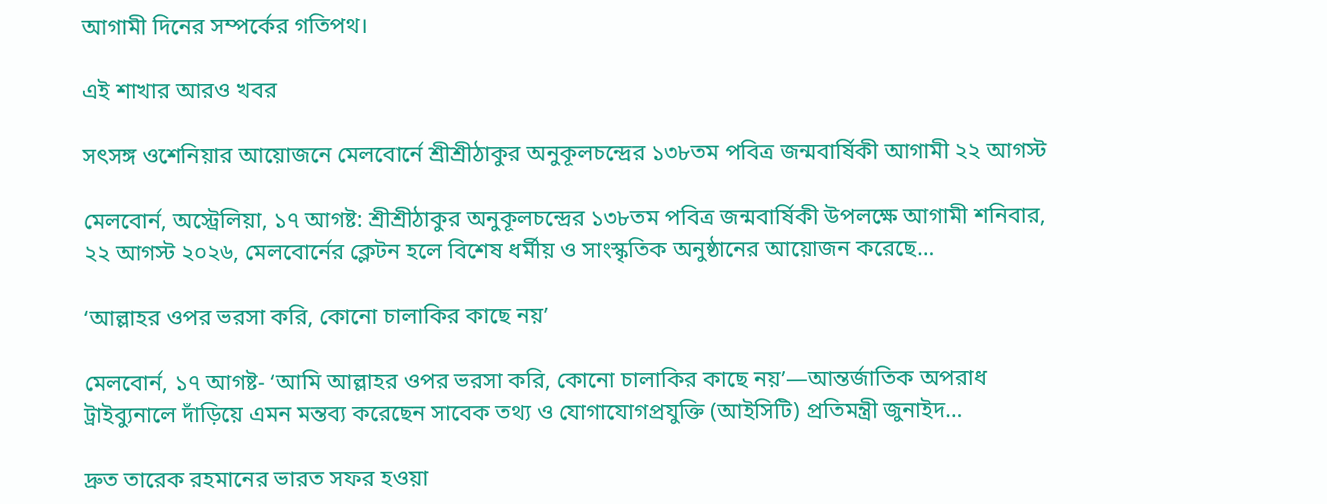আগামী দিনের সম্পর্কের গতিপথ।

এই শাখার আরও খবর

সৎসঙ্গ ওশেনিয়ার আয়োজনে মেলবোর্নে শ্রীশ্রীঠাকুর অনুকূলচন্দ্রের ১৩৮তম পবিত্র জন্মবার্ষিকী আগামী ২২ আগস্ট

মেলবোর্ন, অস্ট্রেলিয়া, ১৭ আগষ্ট: শ্রীশ্রীঠাকুর অনুকূলচন্দ্রের ১৩৮তম পবিত্র জন্মবার্ষিকী উপলক্ষে আগামী শনিবার, ২২ আগস্ট ২০২৬, মেলবোর্নের ক্লেটন হলে বিশেষ ধর্মীয় ও সাংস্কৃতিক অনুষ্ঠানের আয়োজন করেছে…

‘আল্লাহর ওপর ভরসা করি, কোনো চালাকির কাছে নয়’

মেলবোর্ন, ১৭ আগষ্ট- ‘আমি আল্লাহর ওপর ভরসা করি, কোনো চালাকির কাছে নয়’—আন্তর্জাতিক অপরাধ ট্রাইব্যুনালে দাঁড়িয়ে এমন মন্তব্য করেছেন সাবেক তথ্য ও যোগাযোগপ্রযুক্তি (আইসিটি) প্রতিমন্ত্রী জুনাইদ…

দ্রুত তারেক রহমানের ভারত সফর হওয়া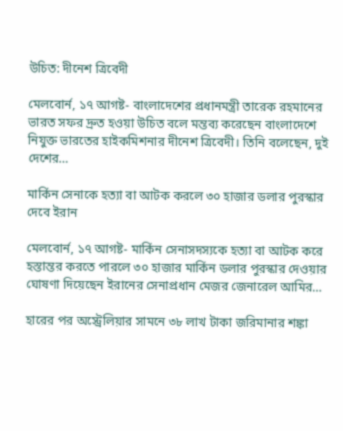উচিত: দীনেশ ত্রিবেদী

মেলবোর্ন, ১৭ আগষ্ট- বাংলাদেশের প্রধানমন্ত্রী তারেক রহমানের ভারত সফর দ্রুত হওয়া উচিত বলে মন্তব্য করেছেন বাংলাদেশে নিযুক্ত ভারতের হাইকমিশনার দীনেশ ত্রিবেদী। তিনি বলেছেন, দুই দেশের…

মার্কিন সেনাকে হত্যা বা আটক করলে ৩০ হাজার ডলার পুরস্কার দেবে ইরান

মেলবোর্ন, ১৭ আগষ্ট- মার্কিন সেনাসদস্যকে হত্যা বা আটক করে হস্তান্তর করতে পারলে ৩০ হাজার মার্কিন ডলার পুরস্কার দেওয়ার ঘোষণা দিয়েছেন ইরানের সেনাপ্রধান মেজর জেনারেল আমির…

হারের পর অস্ট্রেলিয়ার সামনে ৩৮ লাখ টাকা জরিমানার শঙ্কা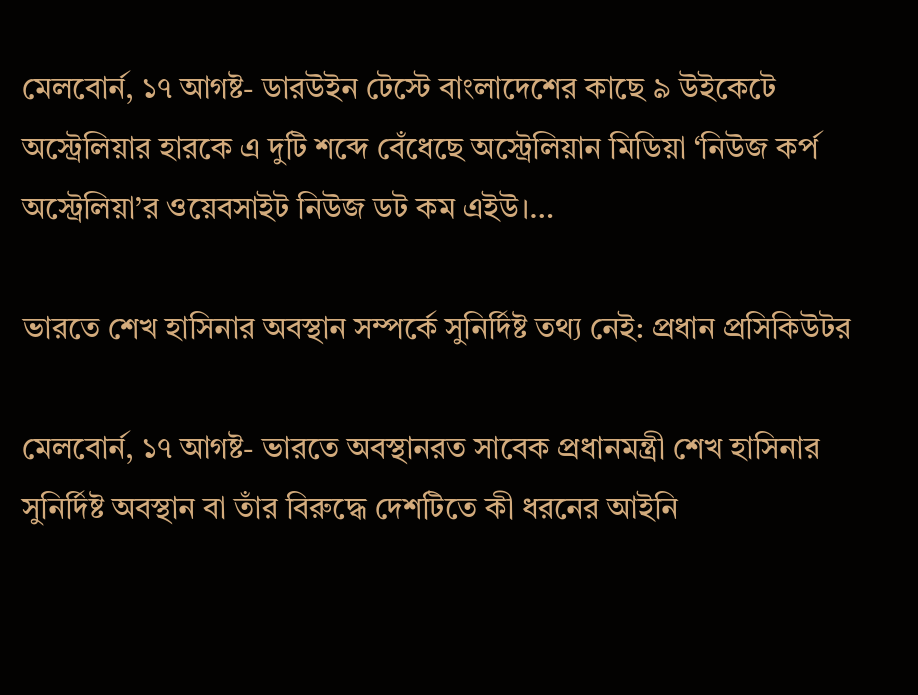মেলবোর্ন, ১৭ আগষ্ট- ডারউইন টেস্টে বাংলাদেশের কাছে ৯ উইকেটে অস্ট্রেলিয়ার হারকে এ দুটি শব্দে বেঁধেছে অস্ট্রেলিয়ান মিডিয়া ‘নিউজ কর্প অস্ট্রেলিয়া’র ওয়েবসাইট নিউজ ডট কম এইউ।…

ভারতে শেখ হাসিনার অবস্থান সম্পর্কে সুনির্দিষ্ট তথ্য নেই: প্রধান প্রসিকিউটর

মেলবোর্ন, ১৭ আগষ্ট- ভারতে অবস্থানরত সাবেক প্রধানমন্ত্রী শেখ হাসিনার সুনির্দিষ্ট অবস্থান বা তাঁর বিরুদ্ধে দেশটিতে কী ধরনের আইনি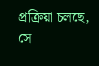প্রক্রিয়া চলছে, সে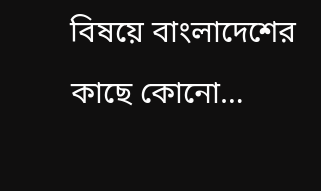বিষয়ে বাংলাদেশের কাছে কোনো…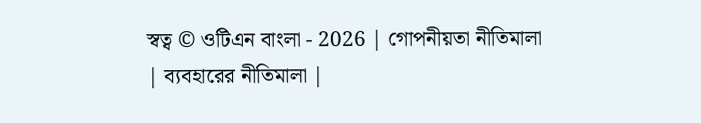স্বত্ব © ওটিএন বাংলা - 2026 | গোপনীয়তা নীতিমালা | ব্যবহারের নীতিমালা |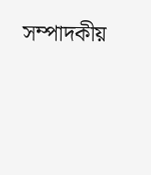সম্পাদকীয়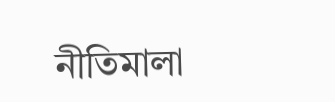নীতিমালা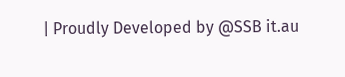| Proudly Developed by @SSB it.au